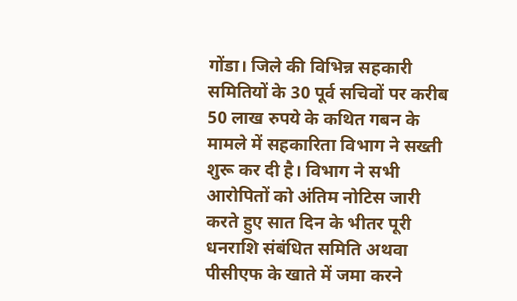गोंडा। जिले की विभिन्न सहकारी समितियों के 30 पूर्व सचिवों पर करीब 50 लाख रुपये के कथित गबन के मामले में सहकारिता विभाग ने सख्ती शुरू कर दी है। विभाग ने सभी आरोपितों को अंतिम नोटिस जारी करते हुए सात दिन के भीतर पूरी धनराशि संबंधित समिति अथवा पीसीएफ के खाते में जमा करने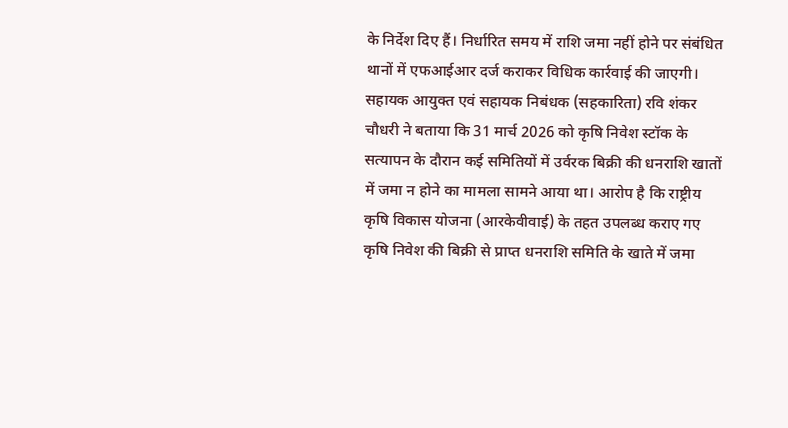के निर्देश दिए हैं। निर्धारित समय में राशि जमा नहीं होने पर संबंधित थानों में एफआईआर दर्ज कराकर विधिक कार्रवाई की जाएगी।
सहायक आयुक्त एवं सहायक निबंधक (सहकारिता) रवि शंकर चौधरी ने बताया कि 31 मार्च 2026 को कृषि निवेश स्टॉक के सत्यापन के दौरान कई समितियों में उर्वरक बिक्री की धनराशि खातों में जमा न होने का मामला सामने आया था। आरोप है कि राष्ट्रीय कृषि विकास योजना (आरकेवीवाई) के तहत उपलब्ध कराए गए कृषि निवेश की बिक्री से प्राप्त धनराशि समिति के खाते में जमा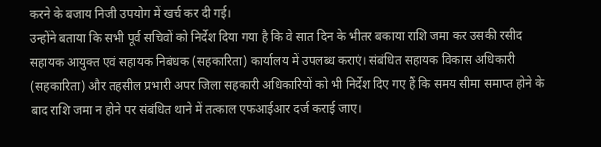करने के बजाय निजी उपयोग में खर्च कर दी गई।
उन्होंने बताया कि सभी पूर्व सचिवों को निर्देश दिया गया है कि वे सात दिन के भीतर बकाया राशि जमा कर उसकी रसीद सहायक आयुक्त एवं सहायक निबंधक (सहकारिता) कार्यालय में उपलब्ध कराएं। संबंधित सहायक विकास अधिकारी (सहकारिता) और तहसील प्रभारी अपर जिला सहकारी अधिकारियों को भी निर्देश दिए गए हैं कि समय सीमा समाप्त होने के बाद राशि जमा न होने पर संबंधित थाने में तत्काल एफआईआर दर्ज कराई जाए।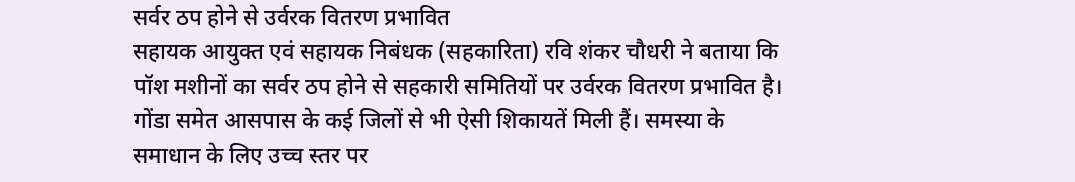सर्वर ठप होने से उर्वरक वितरण प्रभावित
सहायक आयुक्त एवं सहायक निबंधक (सहकारिता) रवि शंकर चौधरी ने बताया कि पॉश मशीनों का सर्वर ठप होने से सहकारी समितियों पर उर्वरक वितरण प्रभावित है। गोंडा समेत आसपास के कई जिलों से भी ऐसी शिकायतें मिली हैं। समस्या के समाधान के लिए उच्च स्तर पर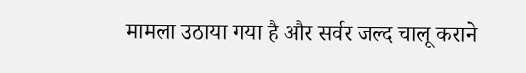मामला उठाया गया है और सर्वर जल्द चालू कराने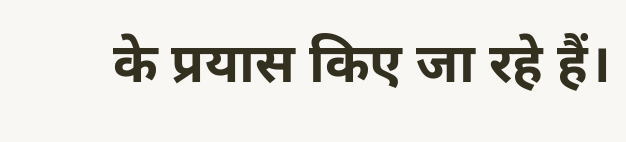के प्रयास किए जा रहे हैं।